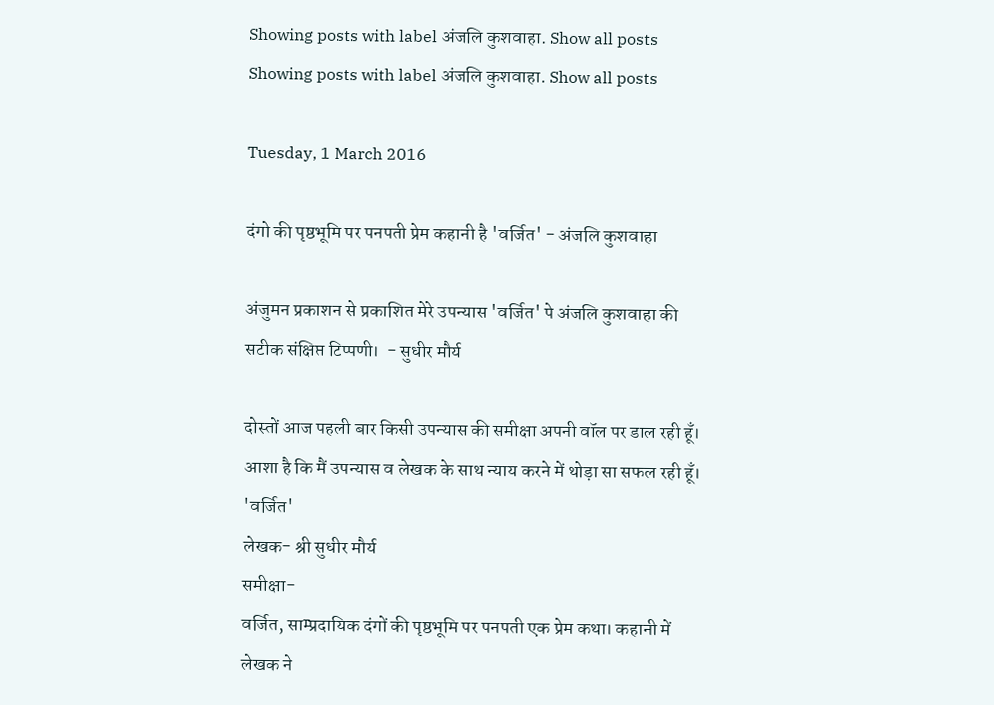Showing posts with label अंजलि कुशवाहा. Show all posts
Showing posts with label अंजलि कुशवाहा. Show all posts

Tuesday, 1 March 2016

दंगो की पृष्ठभूमि पर पनपती प्रेम कहानी है 'वर्जित' - अंजलि कुशवाहा

अंजुमन प्रकाशन से प्रकाशित मेरे उपन्यास 'वर्जित' पे अंजलि कुशवाहा की सटीक संक्षिप्त टिप्पणी।  - सुधीर मौर्य

दोस्तों आज पहली बार किसी उपन्यास की समीक्षा अपनी वॉल पर डाल रही हूँ। आशा है कि मैं उपन्यास व लेखक के साथ न्याय करने में थोड़ा सा सफल रही हूँ।
'वर्जित'
लेखक- श्री सुधीर मौर्य
समीक्षा-
वर्जित, साम्प्रदायिक दंगों की पृष्ठभूमि पर पनपती एक प्रेम कथा। कहानी में लेखक ने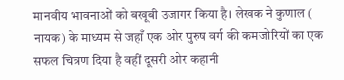मानवीय भावनाओं को बखूबी उजागर किया है। लेखक ने कुणाल ( नायक) के माध्यम से जहाँ एक ओर पुरुष वर्ग की कमजोरियों का एक सफल चित्रण दिया है वहीं दूसरी ओर कहानी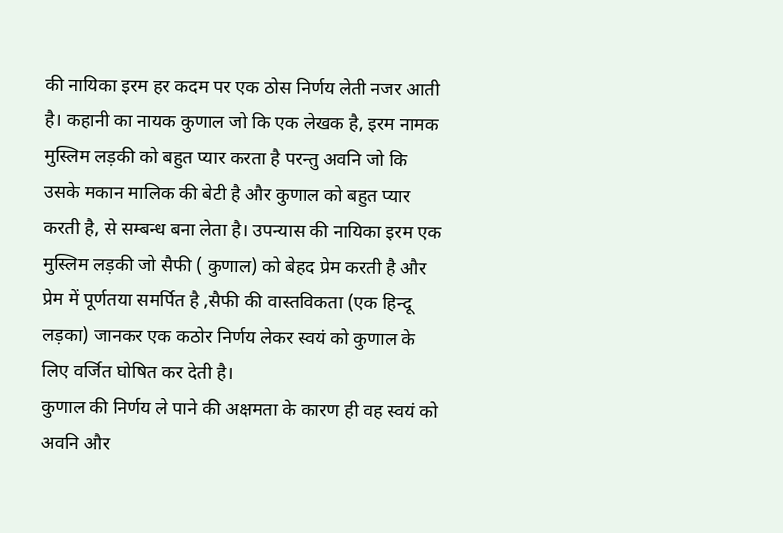की नायिका इरम हर कदम पर एक ठोस निर्णय लेती नजर आती है। कहानी का नायक कुणाल जो कि एक लेखक है, इरम नामक मुस्लिम लड़की को बहुत प्यार करता है परन्तु अवनि जो कि उसके मकान मालिक की बेटी है और कुणाल को बहुत प्यार करती है, से सम्बन्ध बना लेता है। उपन्यास की नायिका इरम एक मुस्लिम लड़की जो सैफी ( कुणाल) को बेहद प्रेम करती है और प्रेम में पूर्णतया समर्पित है ,सैफी की वास्तविकता (एक हिन्दू लड़का) जानकर एक कठोर निर्णय लेकर स्वयं को कुणाल के लिए वर्जित घोषित कर देती है।
कुणाल की निर्णय ले पाने की अक्षमता के कारण ही वह स्वयं को अवनि और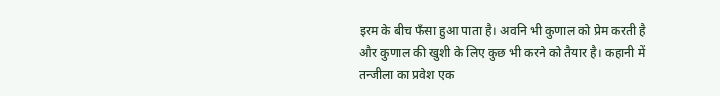इरम के बीच फँसा हुआ पाता है। अवनि भी कुणाल को प्रेम करती है और कुणाल की खुशी के लिए कुछ भी करने को तैयार है। कहानी में तन्जीला का प्रवेश एक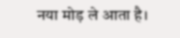नया मोड़ ले आता है।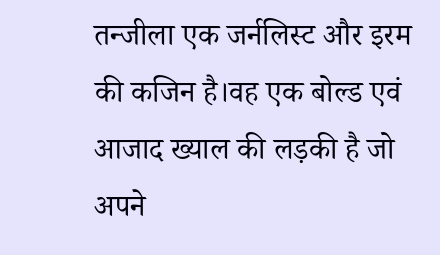तन्जीला एक जर्नलिस्ट और इरम की कजिन है।वह एक बोल्ड एवं आजाद ख्याल की लड़की है जो अपने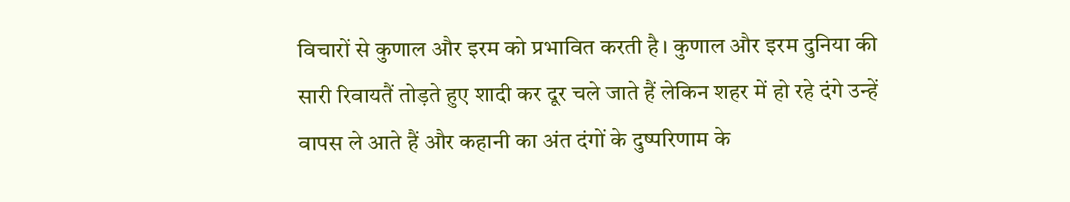विचारों से कुणाल और इरम को प्रभावित करती है। कुणाल और इरम दुनिया की सारी रिवायतैं तोड़ते हुए शादी कर दूर चले जाते हैं लेकिन शहर में हो रहे दंगे उन्हें वापस ले आते हैं और कहानी का अंत दंगों के दुष्परिणाम के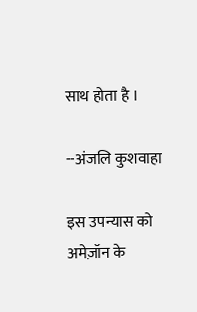साथ होता है ।

--अंजलि कुशवाहा

इस उपन्यास को अमेज़ॉन के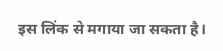इस लिंक से मगाया जा सकता है।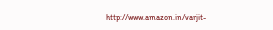http://www.amazon.in/varjit-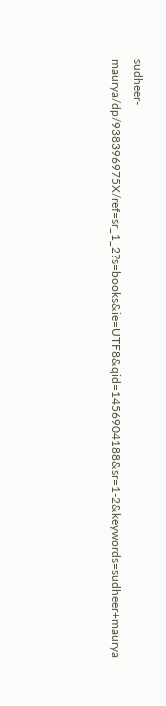sudheer-maurya/dp/938396975X/ref=sr_1_2?s=books&ie=UTF8&qid=1456904188&sr=1-2&keywords=sudheer+maurya